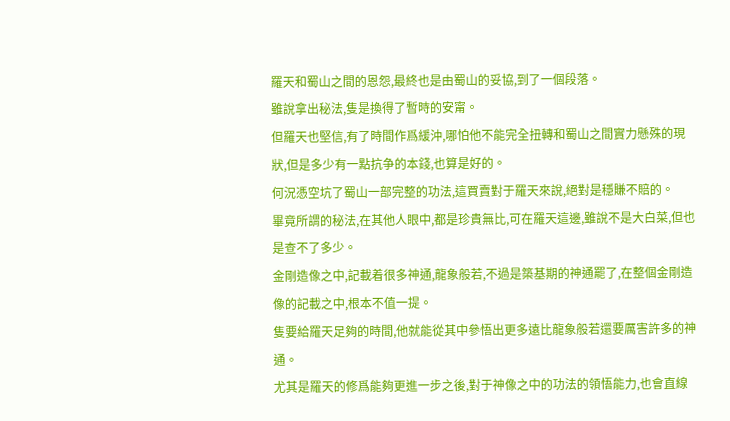羅天和蜀山之間的恩怨,最終也是由蜀山的妥協,到了一個段落。
雖說拿出秘法,隻是換得了暫時的安甯。
但羅天也堅信,有了時間作爲緩沖,哪怕他不能完全扭轉和蜀山之間實力懸殊的現狀,但是多少有一點抗争的本錢,也算是好的。
何況憑空坑了蜀山一部完整的功法,這買賣對于羅天來說,絕對是穩賺不賠的。
畢竟所謂的秘法,在其他人眼中,都是珍貴無比,可在羅天這邊,雖說不是大白菜,但也是查不了多少。
金剛造像之中,記載着很多神通,龍象般若,不過是築基期的神通罷了,在整個金剛造像的記載之中,根本不值一提。
隻要給羅天足夠的時間,他就能從其中參悟出更多遠比龍象般若還要厲害許多的神通。
尤其是羅天的修爲能夠更進一步之後,對于神像之中的功法的領悟能力,也會直線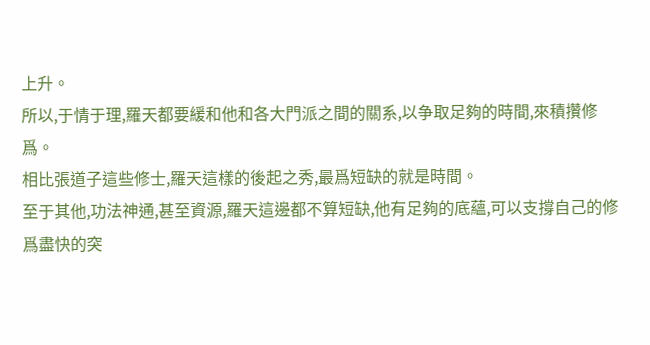上升。
所以,于情于理,羅天都要緩和他和各大門派之間的關系,以争取足夠的時間,來積攢修爲。
相比張道子這些修士,羅天這樣的後起之秀,最爲短缺的就是時間。
至于其他,功法神通,甚至資源,羅天這邊都不算短缺,他有足夠的底蘊,可以支撐自己的修爲盡快的突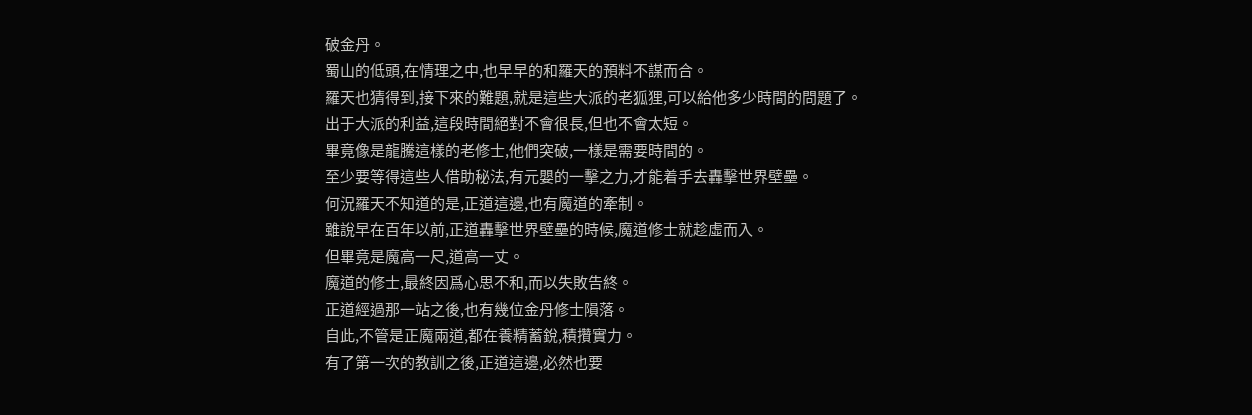破金丹。
蜀山的低頭,在情理之中,也早早的和羅天的預料不謀而合。
羅天也猜得到,接下來的難題,就是這些大派的老狐狸,可以給他多少時間的問題了。
出于大派的利益,這段時間絕對不會很長,但也不會太短。
畢竟像是龍騰這樣的老修士,他們突破,一樣是需要時間的。
至少要等得這些人借助秘法,有元嬰的一擊之力,才能着手去轟擊世界壁壘。
何況羅天不知道的是,正道這邊,也有魔道的牽制。
雖說早在百年以前,正道轟擊世界壁壘的時候,魔道修士就趁虛而入。
但畢竟是魔高一尺,道高一丈。
魔道的修士,最終因爲心思不和,而以失敗告終。
正道經過那一站之後,也有幾位金丹修士隕落。
自此,不管是正魔兩道,都在養精蓄銳,積攢實力。
有了第一次的教訓之後,正道這邊,必然也要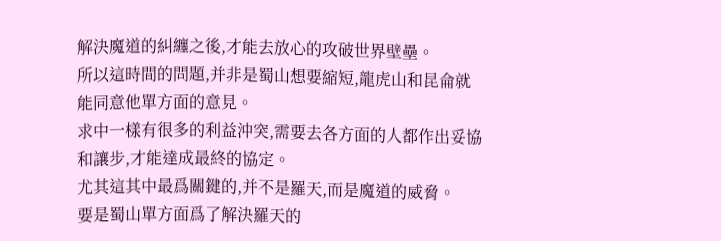解決魔道的糾纏之後,才能去放心的攻破世界壁壘。
所以這時間的問題,并非是蜀山想要縮短,龍虎山和昆侖就能同意他單方面的意見。
求中一樣有很多的利益沖突,需要去各方面的人都作出妥協和讓步,才能達成最終的協定。
尤其這其中最爲關鍵的,并不是羅天,而是魔道的威脅。
要是蜀山單方面爲了解決羅天的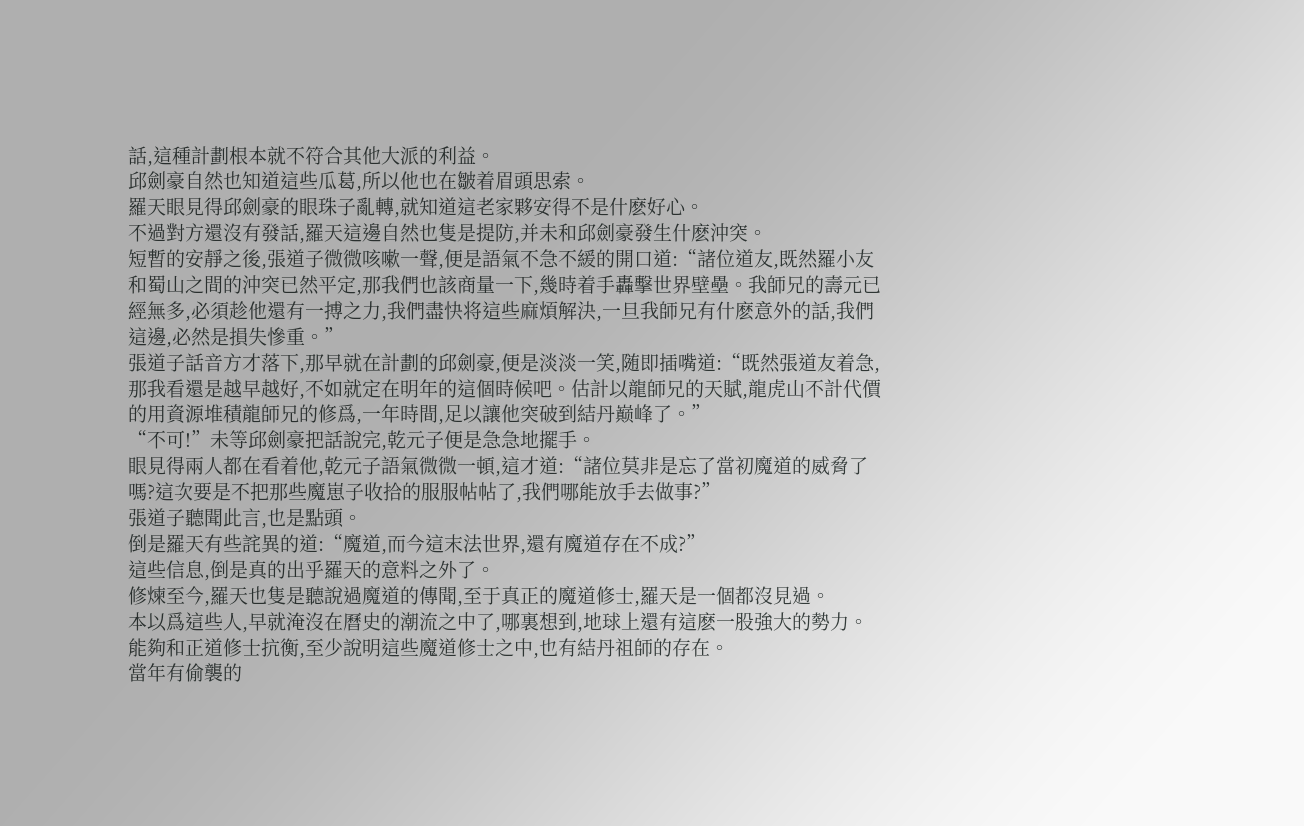話,這種計劃根本就不符合其他大派的利益。
邱劍豪自然也知道這些瓜葛,所以他也在皺着眉頭思索。
羅天眼見得邱劍豪的眼珠子亂轉,就知道這老家夥安得不是什麽好心。
不過對方還沒有發話,羅天這邊自然也隻是提防,并未和邱劍豪發生什麽沖突。
短暫的安靜之後,張道子微微咳嗽一聲,便是語氣不急不緩的開口道:“諸位道友,既然羅小友和蜀山之間的沖突已然平定,那我們也該商量一下,幾時着手轟擊世界壁壘。我師兄的壽元已經無多,必須趁他還有一搏之力,我們盡快将這些麻煩解決,一旦我師兄有什麽意外的話,我們這邊,必然是損失慘重。”
張道子話音方才落下,那早就在計劃的邱劍豪,便是淡淡一笑,随即插嘴道:“既然張道友着急,那我看還是越早越好,不如就定在明年的這個時候吧。估計以龍師兄的天賦,龍虎山不計代價的用資源堆積龍師兄的修爲,一年時間,足以讓他突破到結丹巅峰了。”
“不可!”未等邱劍豪把話說完,乾元子便是急急地擺手。
眼見得兩人都在看着他,乾元子語氣微微一頓,這才道:“諸位莫非是忘了當初魔道的威脅了嗎?這次要是不把那些魔崽子收拾的服服帖帖了,我們哪能放手去做事?”
張道子聽聞此言,也是點頭。
倒是羅天有些詫異的道:“魔道,而今這末法世界,還有魔道存在不成?”
這些信息,倒是真的出乎羅天的意料之外了。
修煉至今,羅天也隻是聽說過魔道的傳聞,至于真正的魔道修士,羅天是一個都沒見過。
本以爲這些人,早就淹沒在曆史的潮流之中了,哪裏想到,地球上還有這麽一股強大的勢力。
能夠和正道修士抗衡,至少說明這些魔道修士之中,也有結丹祖師的存在。
當年有偷襲的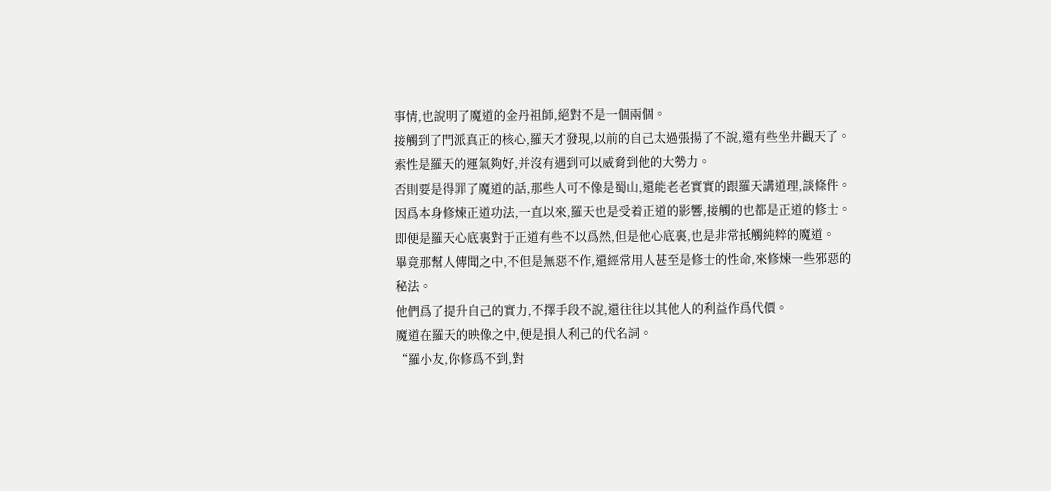事情,也說明了魔道的金丹祖師,絕對不是一個兩個。
接觸到了門派真正的核心,羅天才發現,以前的自己太過張揚了不說,還有些坐井觀天了。
索性是羅天的運氣夠好,并沒有遇到可以威脅到他的大勢力。
否則要是得罪了魔道的話,那些人可不像是蜀山,還能老老實實的跟羅天講道理,談條件。
因爲本身修煉正道功法,一直以來,羅天也是受着正道的影響,接觸的也都是正道的修士。
即便是羅天心底裏對于正道有些不以爲然,但是他心底裏,也是非常抵觸純粹的魔道。
畢竟那幫人傳聞之中,不但是無惡不作,還經常用人甚至是修士的性命,來修煉一些邪惡的秘法。
他們爲了提升自己的實力,不擇手段不說,還往往以其他人的利益作爲代價。
魔道在羅天的映像之中,便是損人利己的代名詞。
“羅小友,你修爲不到,對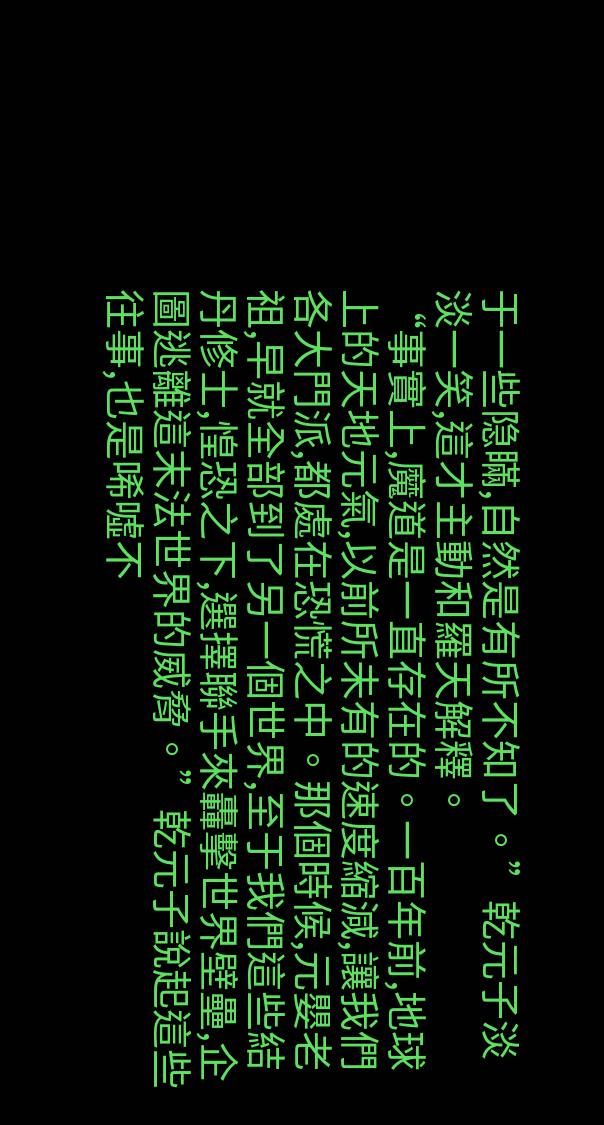于一些隐瞞,自然是有所不知了。”乾元子淡淡一笑,這才主動和羅天解釋。
“事實上,魔道是一直存在的。一百年前,地球上的天地元氣,以前所未有的速度縮減,讓我們各大門派,都處在恐慌之中。那個時候,元嬰老祖,早就全部到了另一個世界,至于我們這些結丹修士,惶恐之下,選擇聯手來轟擊世界壁壘,企圖逃離這末法世界的威脅。”乾元子說起這些往事,也是唏噓不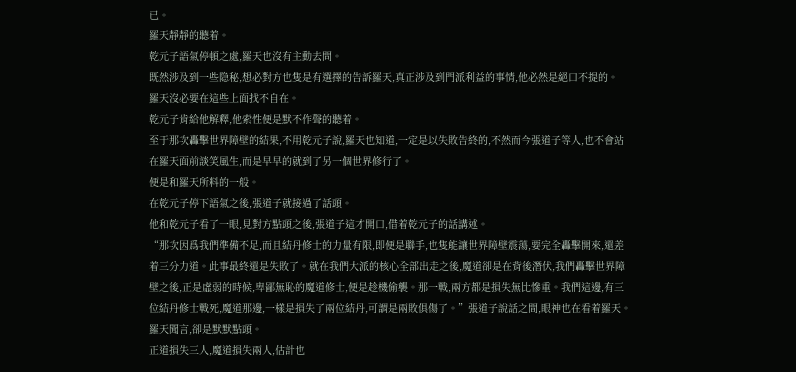已。
羅天靜靜的聽着。
乾元子語氣停頓之處,羅天也沒有主動去問。
既然涉及到一些隐秘,想必對方也隻是有選擇的告訴羅天,真正涉及到門派利益的事情,他必然是絕口不提的。
羅天沒必要在這些上面找不自在。
乾元子肯給他解釋,他索性便是默不作聲的聽着。
至于那次轟擊世界障壁的結果,不用乾元子說,羅天也知道,一定是以失敗告終的,不然而今張道子等人,也不會站在羅天面前談笑風生,而是早早的就到了另一個世界修行了。
便是和羅天所料的一般。
在乾元子停下語氣之後,張道子就接過了話頭。
他和乾元子看了一眼,見對方點頭之後,張道子這才開口,借着乾元子的話講述。
“那次因爲我們準備不足,而且結丹修士的力量有限,即便是聯手,也隻能讓世界障壁震蕩,要完全轟擊開來,還差着三分力道。此事最終還是失敗了。就在我們大派的核心全部出走之後,魔道卻是在背後潛伏,我們轟擊世界障壁之後,正是虛弱的時候,卑鄙無恥的魔道修士,便是趁機偷襲。那一戰,兩方都是損失無比慘重。我們這邊,有三位結丹修士戰死,魔道那邊,一樣是損失了兩位結丹,可謂是兩敗俱傷了。”張道子說話之間,眼神也在看着羅天。
羅天聞言,卻是默默點頭。
正道損失三人,魔道損失兩人,估計也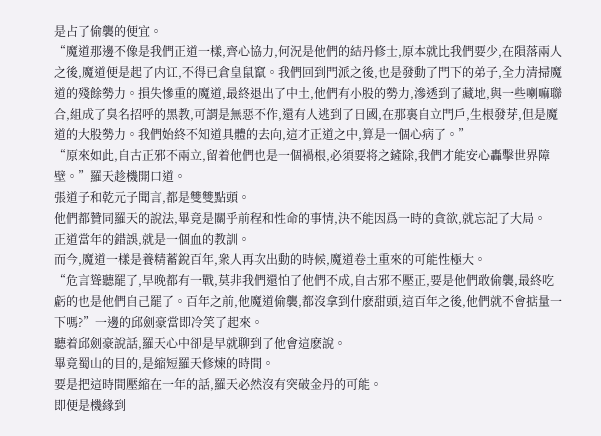是占了偷襲的便宜。
“魔道那邊不像是我們正道一樣,齊心協力,何況是他們的結丹修士,原本就比我們要少,在隕落兩人之後,魔道便是起了内讧,不得已倉皇鼠竄。我們回到門派之後,也是發動了門下的弟子,全力清掃魔道的殘餘勢力。損失慘重的魔道,最終退出了中土,他們有小股的勢力,滲透到了藏地,與一些喇嘛聯合,組成了臭名招呼的黑教,可謂是無惡不作,還有人逃到了日國,在那裏自立門戶,生根發芽,但是魔道的大股勢力。我們始終不知道具體的去向,這才正道之中,算是一個心病了。”
“原來如此,自古正邪不兩立,留着他們也是一個禍根,必須要将之鏟除,我們才能安心轟擊世界障壁。”羅天趁機開口道。
張道子和乾元子聞言,都是雙雙點頭。
他們都贊同羅天的說法,畢竟是關乎前程和性命的事情,決不能因爲一時的貪欲,就忘記了大局。
正道當年的錯誤,就是一個血的教訓。
而今,魔道一樣是養精蓄銳百年,衆人再次出動的時候,魔道卷土重來的可能性極大。
“危言聳聽罷了,早晚都有一戰,莫非我們還怕了他們不成,自古邪不壓正,要是他們敢偷襲,最終吃虧的也是他們自己罷了。百年之前,他魔道偷襲,都沒拿到什麽甜頭,這百年之後,他們就不會掂量一下嗎?”一邊的邱劍豪當即冷笑了起來。
聽着邱劍豪說話,羅天心中卻是早就聊到了他會這麽說。
畢竟蜀山的目的,是縮短羅天修煉的時間。
要是把這時間壓縮在一年的話,羅天必然沒有突破金丹的可能。
即便是機緣到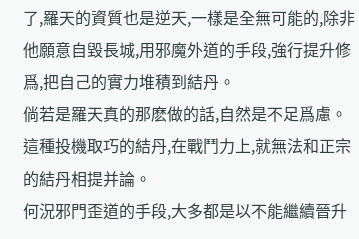了,羅天的資質也是逆天,一樣是全無可能的,除非他願意自毀長城,用邪魔外道的手段,強行提升修爲,把自己的實力堆積到結丹。
倘若是羅天真的那麽做的話,自然是不足爲慮。
這種投機取巧的結丹,在戰鬥力上,就無法和正宗的結丹相提并論。
何況邪門歪道的手段,大多都是以不能繼續晉升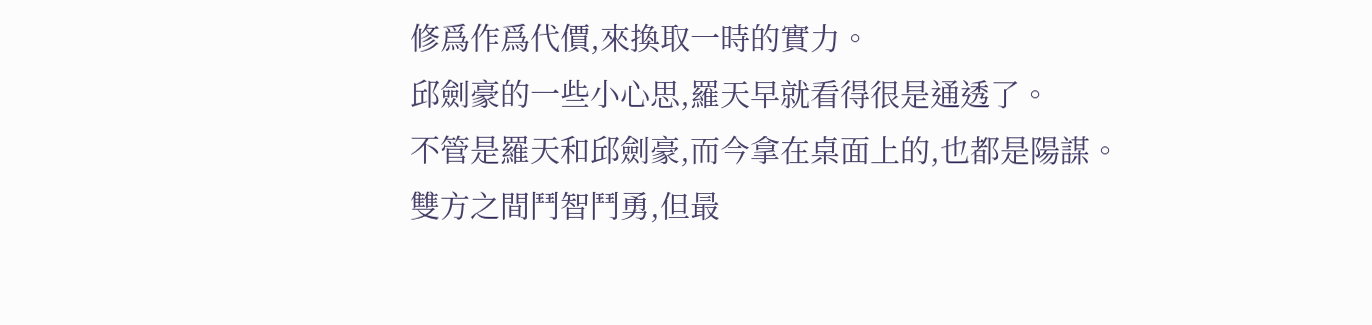修爲作爲代價,來換取一時的實力。
邱劍豪的一些小心思,羅天早就看得很是通透了。
不管是羅天和邱劍豪,而今拿在桌面上的,也都是陽謀。
雙方之間鬥智鬥勇,但最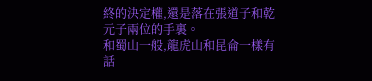終的決定權,還是落在張道子和乾元子兩位的手裏。
和蜀山一般,龍虎山和昆侖一樣有話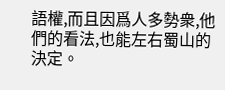語權,而且因爲人多勢衆,他們的看法,也能左右蜀山的決定。